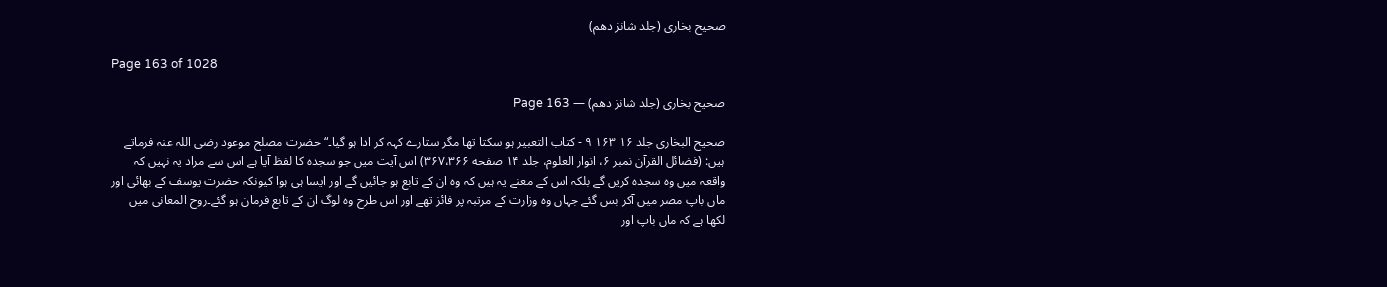صحیح بخاری (جلد شانز دھم)

Page 163 of 1028

صحیح بخاری (جلد شانز دھم) — Page 163

صحیح البخاری جلد ۱۶ ۱۶۳ ۹ - كتاب التعبير ہو سکتا تھا مگر ستارے کہہ کر ادا ہو گیا۔“ حضرت مصلح موعود رضی اللہ عنہ فرماتے ہیں: (فضائل القرآن نمبر ۶، انوار العلوم، جلد ۱۴ صفحه ۳۶۷،۳۶۶) اس آیت میں جو سجدہ کا لفظ آیا ہے اس سے مراد یہ نہیں کہ واقعہ میں وہ سجدہ کریں گے بلکہ اس کے معنے یہ ہیں کہ وہ ان کے تابع ہو جائیں گے اور ایسا ہی ہوا کیونکہ حضرت یوسف کے بھائی اور ماں باپ مصر میں آکر بس گئے جہاں وہ وزارت کے مرتبہ پر فائز تھے اور اس طرح وہ لوگ ان کے تابع فرمان ہو گئے۔روح المعانی میں لکھا ہے کہ ماں باپ اور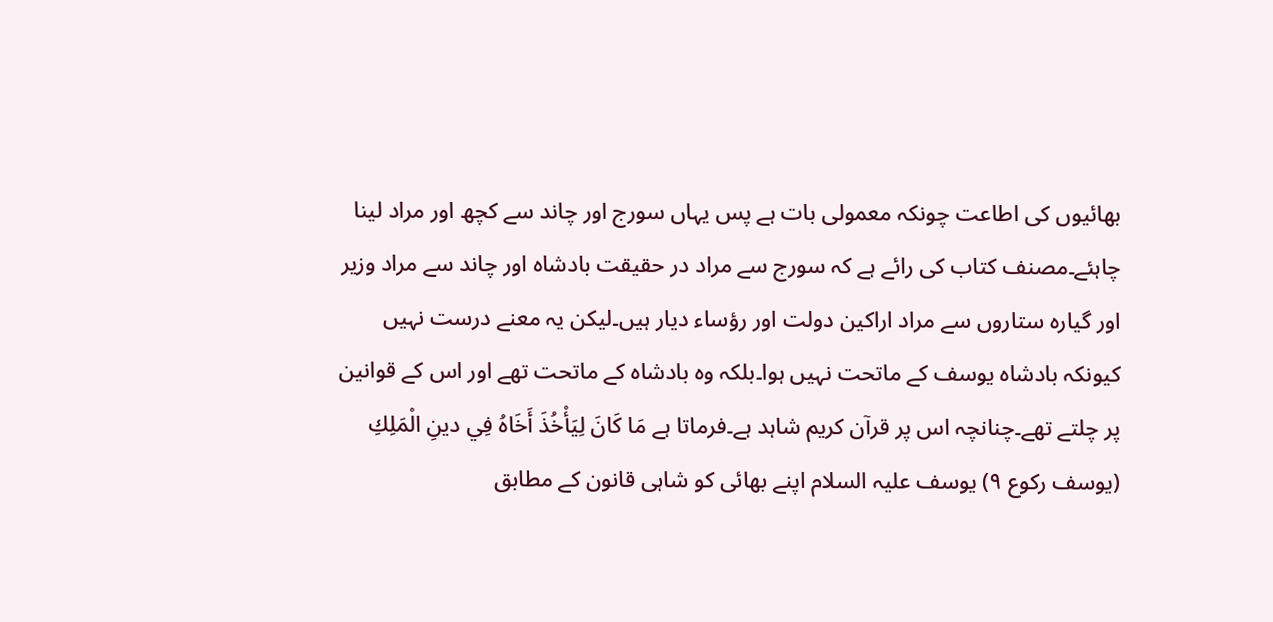بھائیوں کی اطاعت چونکہ معمولی بات ہے پس یہاں سورج اور چاند سے کچھ اور مراد لینا چاہئے۔مصنف کتاب کی رائے ہے کہ سورج سے مراد در حقیقت بادشاہ اور چاند سے مراد وزیر اور گیارہ ستاروں سے مراد اراکین دولت اور رؤساء دیار ہیں۔لیکن یہ معنے درست نہیں کیونکہ بادشاہ یوسف کے ماتحت نہیں ہوا۔بلکہ وہ بادشاہ کے ماتحت تھے اور اس کے قوانین پر چلتے تھے۔چنانچہ اس پر قرآن کریم شاہد ہے۔فرماتا ہے مَا كَانَ لِيَأْخُذَ أَخَاهُ فِي دينِ الْمَلِكِ (يوسف رکوع ۹) یوسف علیہ السلام اپنے بھائی کو شاہی قانون کے مطابق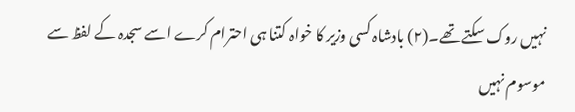نہیں روک سکتے تھے۔(۲) بادشاہ کسی وزیر کا خواہ کتنا ہی احترام کرے اسے سجدہ کے لفظ سے موسوم نہیں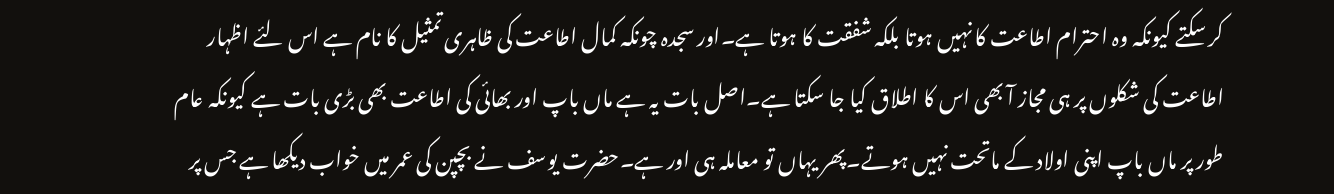کر سکتے کیونکہ وہ احترام اطاعت کا نہیں ہوتا بلکہ شفقت کا ہوتا ہے۔اور سجدہ چونکہ کمال اطاعت کی ظاہری تمثیل کا نام ہے اس لئے اظہار اطاعت کی شکلوں پر ہی مجاز آ بھی اس کا اطلاق کیا جا سکتا ہے۔اصل بات یہ ہے ماں باپ اور بھائی کی اطاعت بھی بڑی بات ہے کیونکہ عام طور پر ماں باپ اپنی اولاد کے ماتحت نہیں ہوتے۔پھر یہاں تو معاملہ ہی اور ہے۔حضرت یوسف نے بچپن کی عمر میں خواب دیکھا ہے جس پر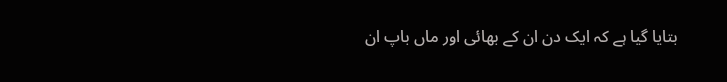بتایا گیا ہے کہ ایک دن ان کے بھائی اور ماں باپ ان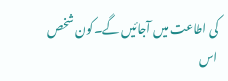کی اطاعت میں آجائیں گے۔کون شخص اس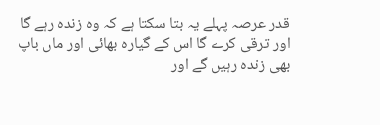قدر عرصہ پہلے یہ بتا سکتا ہے کہ وہ زندہ رہے گا اور ترقی کرے گا اس کے گیارہ بھائی اور ماں باپ بھی زندہ رہیں گے اور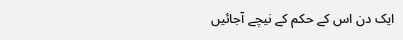ایک دن اس کے حکم کے نیچے آجائیں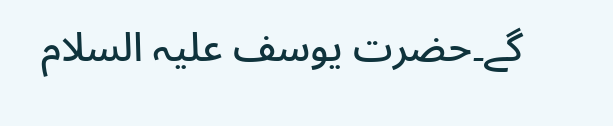گے۔حضرت یوسف علیہ السلام